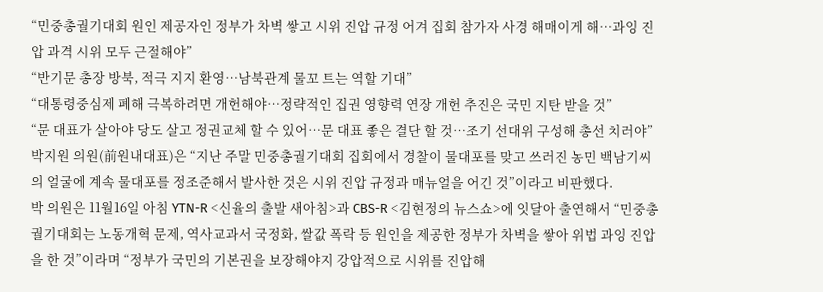“민중총궐기대회 원인 제공자인 정부가 차벽 쌓고 시위 진압 규정 어겨 집회 참가자 사경 해매이게 해…과잉 진압 과격 시위 모두 근절해야”
“반기문 총장 방북, 적극 지지 환영…남북관계 물꼬 트는 역할 기대”
“대통령중심제 폐해 극복하려면 개헌해야…정략적인 집권 영향력 연장 개헌 추진은 국민 지탄 받을 것”
“문 대표가 살아야 당도 살고 정권교체 할 수 있어…문 대표 좋은 결단 할 것…조기 선대위 구성해 총선 치러야”
박지원 의원(前원내대표)은 “지난 주말 민중총궐기대회 집회에서 경찰이 물대포를 맞고 쓰러진 농민 백남기씨의 얼굴에 계속 물대포를 정조준해서 발사한 것은 시위 진압 규정과 매뉴얼을 어긴 것”이라고 비판했다.
박 의원은 11월16일 아침 YTN-R <신율의 출발 새아침>과 CBS-R <김현정의 뉴스쇼>에 잇달아 출연해서 “민중총궐기대회는 노동개혁 문제, 역사교과서 국정화, 쌀값 폭락 등 원인을 제공한 정부가 차벽을 쌓아 위법 과잉 진압을 한 것”이라며 “정부가 국민의 기본권을 보장해야지 강압적으로 시위를 진압해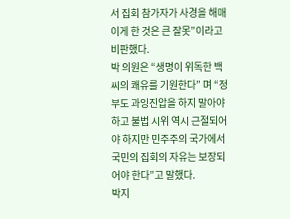서 집회 참가자가 사경을 해매이게 한 것은 큰 잘못”이라고 비판했다.
박 의원은 “생명이 위독한 백씨의 쾌유를 기원한다” 며 “정부도 과잉진압을 하지 말아야 하고 불법 시위 역시 근절되어야 하지만 민주주의 국가에서 국민의 집회의 자유는 보장되어야 한다”고 말했다.
박지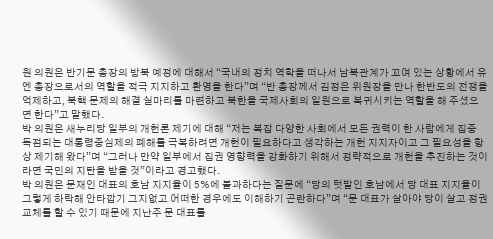원 의원은 반기문 총장의 방북 예정에 대해서 “국내의 정치 역학을 떠나서 남북관계가 꼬여 있는 상황에서 유엔 총장으로서의 역할을 적극 지지하고 환영을 한다”며 “반 총장께서 김정은 위원장을 만나 한반도의 전쟁을 억제하고, 북핵 문제의 해결 실마리를 마련하고 북한을 국제사회의 일원으로 복귀시키는 역할을 해 주셨으면 한다”고 말했다.
박 의원은 새누리당 일부의 개헌론 제기에 대해 “저는 복잡 다양한 사회에서 모든 권력이 한 사람에게 집중 독점되는 대통령중심제의 폐해를 극복하려면 개헌이 필요하다고 생각하는 개헌 지지자이고 그 필요성을 항상 제기해 왔다”며 “그러나 만약 일부에서 집권 영향력을 강화하기 위해서 정략적으로 개헌을 추진하는 것이라면 국민의 지탄을 받을 것”이라고 경고했다.
박 의원은 문재인 대표의 호남 지지율이 5%에 불과하다는 질문에 “당의 텃밭인 호남에서 당 대표 지지율이 그렇게 하락해 안타깝기 그지없고 어떠한 경우에도 이해하기 곤란하다”며 “문 대표가 살아야 당이 살고 정권교체를 할 수 있기 때문에 지난주 문 대표를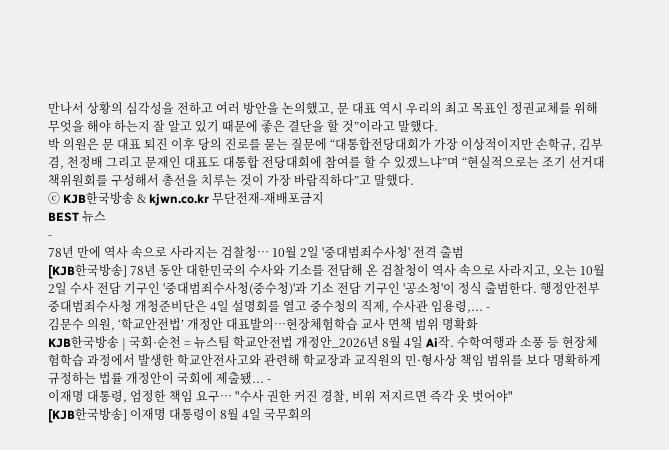만나서 상황의 심각성을 전하고 여러 방안을 논의했고, 문 대표 역시 우리의 최고 목표인 정권교체를 위해 무엇을 해야 하는지 잘 알고 있기 때문에 좋은 결단을 할 것”이라고 말했다.
박 의원은 문 대표 퇴진 이후 당의 진로를 묻는 질문에 “대통합전당대회가 가장 이상적이지만 손학규, 김부겸, 천정배 그리고 문재인 대표도 대통합 전당대회에 참여를 할 수 있겠느냐”며 “현실적으로는 조기 선거대책위원회를 구성해서 총선을 치루는 것이 가장 바람직하다”고 말했다.
ⓒ KJB한국방송 & kjwn.co.kr 무단전재-재배포금지
BEST 뉴스
-
78년 만에 역사 속으로 사라지는 검찰청… 10월 2일 '중대범죄수사청' 전격 출범
[KJB한국방송] 78년 동안 대한민국의 수사와 기소를 전담해 온 검찰청이 역사 속으로 사라지고, 오는 10월 2일 수사 전담 기구인 '중대범죄수사청(중수청)'과 기소 전담 기구인 '공소청'이 정식 출범한다. 행정안전부 중대범죄수사청 개청준비단은 4일 설명회를 열고 중수청의 직제, 수사관 임용령,... -
김문수 의원, ‘학교안전법’ 개정안 대표발의…현장체험학습 교사 면책 범위 명확화
KJB한국방송 | 국회·순천 = 뉴스팀 학교안전법 개정안_2026년 8월 4일 Ai작. 수학여행과 소풍 등 현장체험학습 과정에서 발생한 학교안전사고와 관련해 학교장과 교직원의 민·형사상 책임 범위를 보다 명확하게 규정하는 법률 개정안이 국회에 제출됐... -
이재명 대통령, 엄정한 책임 요구… "수사 권한 커진 경찰, 비위 저지르면 즉각 옷 벗어야"
[KJB한국방송] 이재명 대통령이 8월 4일 국무회의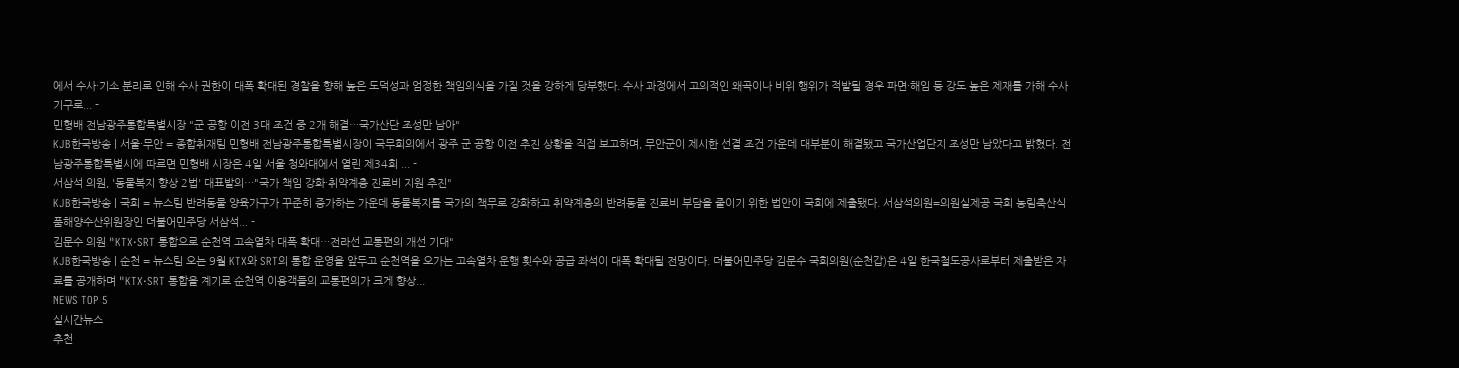에서 수사·기소 분리로 인해 수사 권한이 대폭 확대된 경찰을 향해 높은 도덕성과 엄정한 책임의식을 가질 것을 강하게 당부했다. 수사 과정에서 고의적인 왜곡이나 비위 행위가 적발될 경우 파면·해임 등 강도 높은 제재를 가해 수사 기구로... -
민형배 전남광주통합특별시장 "군 공항 이전 3대 조건 중 2개 해결…국가산단 조성만 남아"
KJB한국방송 | 서울·무안 = 종합취재팀 민형배 전남광주통합특별시장이 국무회의에서 광주 군 공항 이전 추진 상황을 직접 보고하며, 무안군이 제시한 선결 조건 가운데 대부분이 해결됐고 국가산업단지 조성만 남았다고 밝혔다. 전남광주통합특별시에 따르면 민형배 시장은 4일 서울 청와대에서 열린 제34회 ... -
서삼석 의원, '동물복지 향상 2법' 대표발의…"국가 책임 강화·취약계층 진료비 지원 추진"
KJB한국방송 | 국회 = 뉴스팀 반려동물 양육가구가 꾸준히 증가하는 가운데 동물복지를 국가의 책무로 강화하고 취약계층의 반려동물 진료비 부담을 줄이기 위한 법안이 국회에 제출됐다. 서삼석의원=의원실제공 국회 농림축산식품해양수산위원장인 더불어민주당 서삼석... -
김문수 의원 "KTX·SRT 통합으로 순천역 고속열차 대폭 확대…전라선 교통편의 개선 기대"
KJB한국방송 | 순천 = 뉴스팀 오는 9월 KTX와 SRT의 통합 운영을 앞두고 순천역을 오가는 고속열차 운행 횟수와 공급 좌석이 대폭 확대될 전망이다. 더불어민주당 김문수 국회의원(순천갑)은 4일 한국철도공사로부터 제출받은 자료를 공개하며 "KTX·SRT 통합을 계기로 순천역 이용객들의 교통편의가 크게 향상...
NEWS TOP 5
실시간뉴스
추천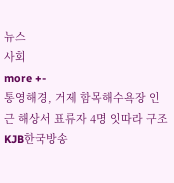뉴스
사회
more +-
통영해경, 거제 함목해수욕장 인근 해상서 표류자 4명 잇따라 구조
KJB한국방송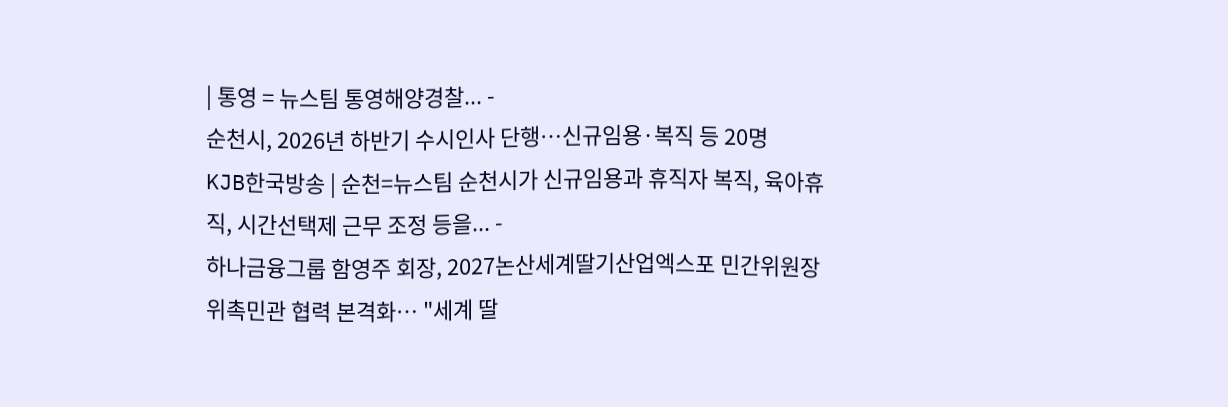| 통영 = 뉴스팀 통영해양경찰... -
순천시, 2026년 하반기 수시인사 단행…신규임용·복직 등 20명
KJB한국방송 | 순천=뉴스팀 순천시가 신규임용과 휴직자 복직, 육아휴직, 시간선택제 근무 조정 등을... -
하나금융그룹 함영주 회장, 2027논산세계딸기산업엑스포 민간위원장 위촉민관 협력 본격화… "세계 딸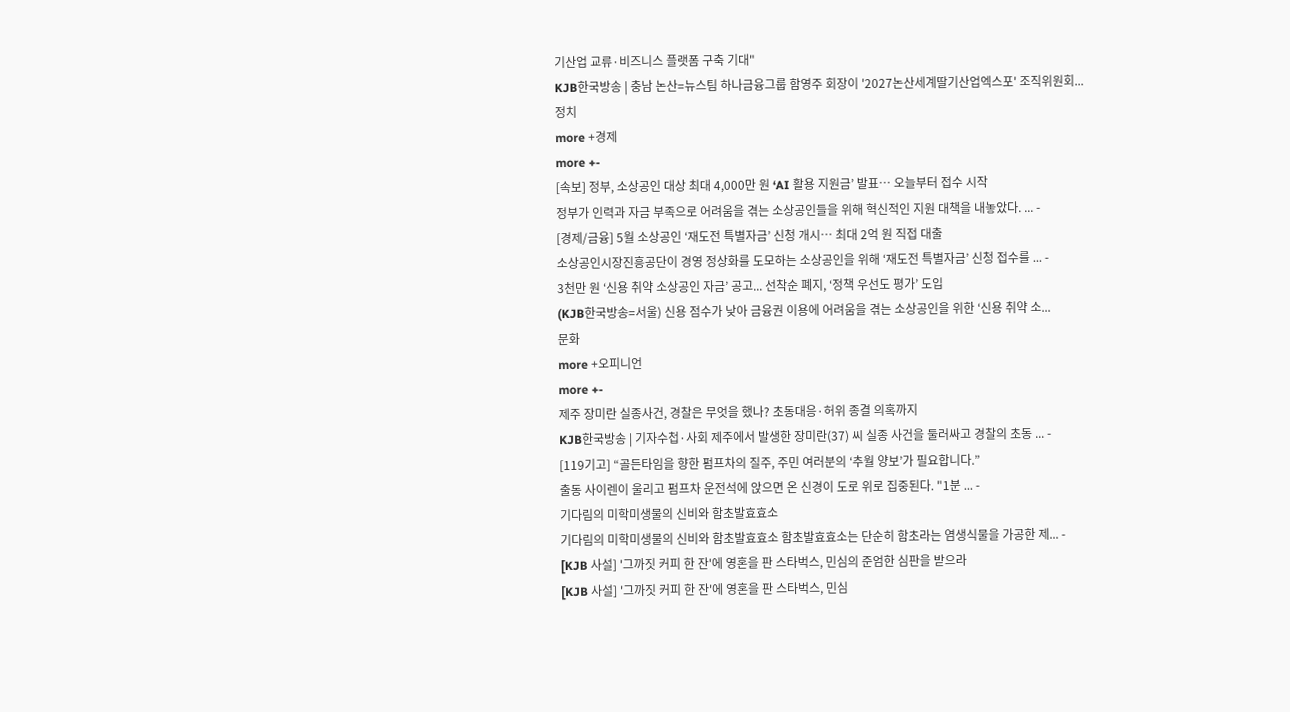기산업 교류·비즈니스 플랫폼 구축 기대"
KJB한국방송 | 충남 논산=뉴스팀 하나금융그룹 함영주 회장이 '2027논산세계딸기산업엑스포' 조직위원회...
정치
more +경제
more +-
[속보] 정부, 소상공인 대상 최대 4,000만 원 ‘AI 활용 지원금’ 발표… 오늘부터 접수 시작
정부가 인력과 자금 부족으로 어려움을 겪는 소상공인들을 위해 혁신적인 지원 대책을 내놓았다. ... -
[경제/금융] 5월 소상공인 ‘재도전 특별자금’ 신청 개시… 최대 2억 원 직접 대출
소상공인시장진흥공단이 경영 정상화를 도모하는 소상공인을 위해 ‘재도전 특별자금’ 신청 접수를 ... -
3천만 원 ‘신용 취약 소상공인 자금’ 공고... 선착순 폐지, ‘정책 우선도 평가’ 도입
(KJB한국방송=서울) 신용 점수가 낮아 금융권 이용에 어려움을 겪는 소상공인을 위한 ‘신용 취약 소...
문화
more +오피니언
more +-
제주 장미란 실종사건, 경찰은 무엇을 했나? 초동대응·허위 종결 의혹까지
KJB한국방송 | 기자수첩·사회 제주에서 발생한 장미란(37) 씨 실종 사건을 둘러싸고 경찰의 초동 ... -
[119기고] “골든타임을 향한 펌프차의 질주, 주민 여러분의 ‘추월 양보’가 필요합니다.”
출동 사이렌이 울리고 펌프차 운전석에 앉으면 온 신경이 도로 위로 집중된다. "1분 ... -
기다림의 미학미생물의 신비와 함초발효효소
기다림의 미학미생물의 신비와 함초발효효소 함초발효효소는 단순히 함초라는 염생식물을 가공한 제... -
[KJB 사설] '그까짓 커피 한 잔'에 영혼을 판 스타벅스, 민심의 준엄한 심판을 받으라
[KJB 사설] '그까짓 커피 한 잔'에 영혼을 판 스타벅스, 민심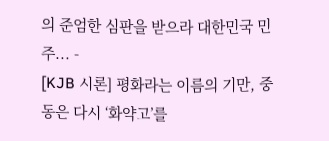의 준엄한 심판을 받으라 대한민국 민주... -
[KJB 시론] 평화라는 이름의 기만, 중동은 다시 ‘화약고’를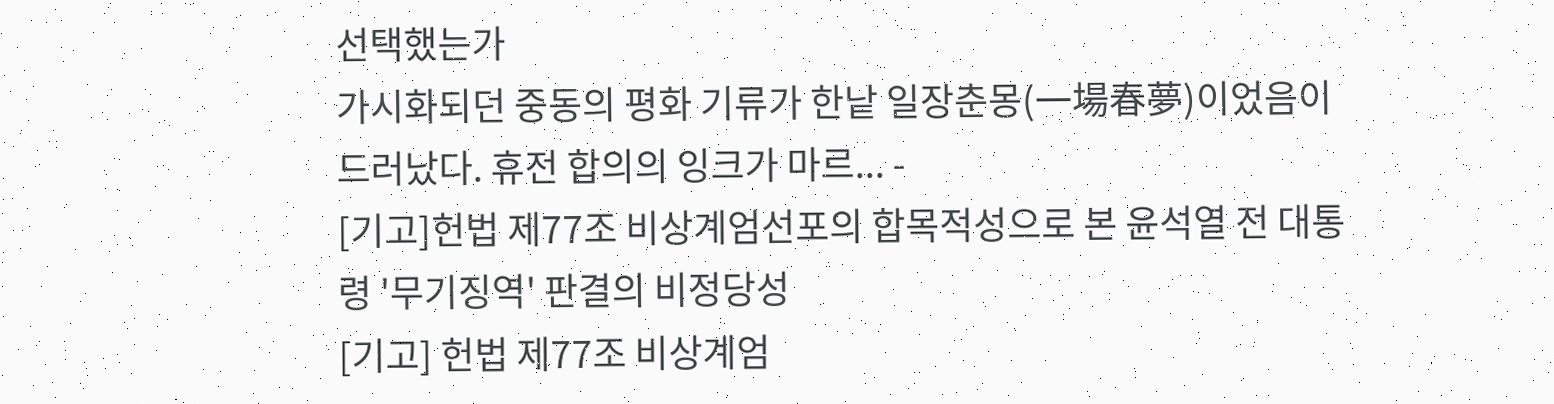선택했는가
가시화되던 중동의 평화 기류가 한낱 일장춘몽(一場春夢)이었음이 드러났다. 휴전 합의의 잉크가 마르... -
[기고]헌법 제77조 비상계엄선포의 합목적성으로 본 윤석열 전 대통령 '무기징역' 판결의 비정당성
[기고] 헌법 제77조 비상계엄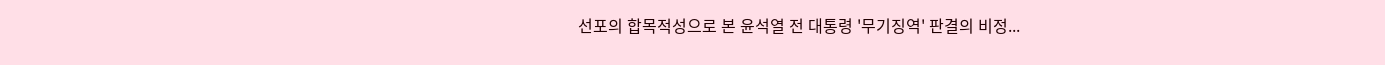선포의 합목적성으로 본 윤석열 전 대통령 '무기징역' 판결의 비정...